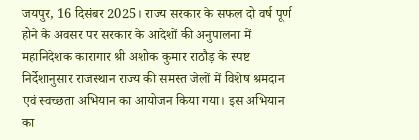जयपुर, 16 दिसंबर 2025। राज्य सरकार के सफल दो वर्ष पूर्ण होने के अवसर पर सरकार के आदेशों की अनुपालना में महानिदेशक कारागार श्री अशोक कुमार राठौड़ के स्पष्ट निर्देशानुसार राजस्थान राज्य की समस्त जेलों में विशेष श्रमदान एवं स्वच्छता अभियान का आयोजन किया गया। इस अभियान का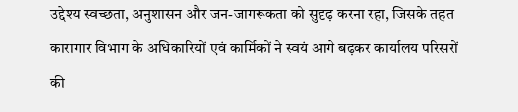उद्देश्य स्वच्छता, अनुशासन और जन-जागरूकता को सुदृढ़ करना रहा, जिसके तहत कारागार विभाग के अधिकारियों एवं कार्मिकों ने स्वयं आगे बढ़कर कार्यालय परिसरों की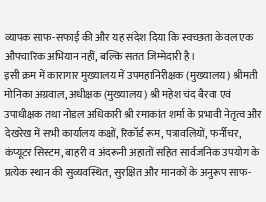व्यापक साफ-सफाई की और यह संदेश दिया कि स्वच्छता केवल एक औपचारिक अभियान नहीं, बल्कि सतत जिम्मेदारी है।
इसी क्रम में कारागार मुख्यालय में उपमहानिरीक्षक (मुख्यालय) श्रीमती मोनिका अग्रवाल, अधीक्षक (मुख्यालय) श्री महेश चंद बैरवा एवं उपाधीक्षक तथा नोडल अधिकारी श्री रमाकांत शर्मा के प्रभावी नेतृत्व और देखरेख में सभी कार्यालय कक्षों, रिकॉर्ड रूम, पत्रावलियों, फर्नीचर, कंप्यूटर सिस्टम, बाहरी व अंदरूनी अहातों सहित सार्वजनिक उपयोग के प्रत्येक स्थान की सुव्यवस्थित, सुरक्षित और मानकों के अनुरूप साफ-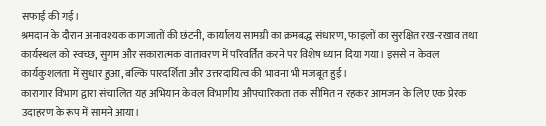सफाई की गई।
श्रमदान के दौरान अनावश्यक कागजातों की छंटनी, कार्यालय सामग्री का क्रमबद्ध संधारण, फाइलों का सुरक्षित रख-रखाव तथा कार्यस्थल को स्वच्छ, सुगम और सकारात्मक वातावरण में परिवर्तित करने पर विशेष ध्यान दिया गया। इससे न केवल कार्यकुशलता में सुधार हुआ, बल्कि पारदर्शिता और उत्तरदायित्व की भावना भी मजबूत हुई।
कारागार विभाग द्वारा संचालित यह अभियान केवल विभागीय औपचारिकता तक सीमित न रहकर आमजन के लिए एक प्रेरक उदाहरण के रूप में सामने आया।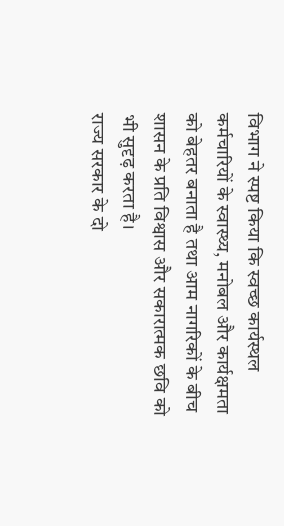विभाग ने स्पष्ट किया कि स्वच्छ कार्यस्थल कर्मचारियों के स्वास्थ्य, मनोबल और कार्यक्षमता को बेहतर बनाता है तथा आम नागरिकों के बीच शासन के प्रति विश्वास और सकारात्मक छवि को भी सुदृढ़ करता है।
राज्य सरकार के दो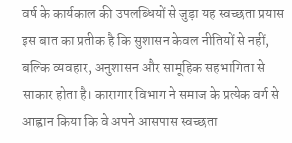वर्ष के कार्यकाल की उपलब्धियों से जुड़ा यह स्वच्छता प्रयास इस बात का प्रतीक है कि सुशासन केवल नीतियों से नहीं, बल्कि व्यवहार, अनुशासन और सामूहिक सहभागिता से साकार होता है। कारागार विभाग ने समाज के प्रत्येक वर्ग से आह्वान किया कि वे अपने आसपास स्वच्छता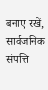बनाए रखें, सार्वजनिक संपत्ति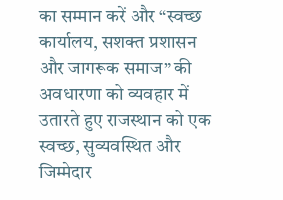का सम्मान करें और “स्वच्छ कार्यालय, सशक्त प्रशासन और जागरूक समाज” की अवधारणा को व्यवहार में उतारते हुए राजस्थान को एक स्वच्छ, सुव्यवस्थित और जिम्मेदार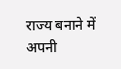राज्य बनाने में अपनी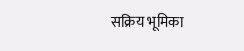सक्रिय भूमिका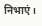निभाएं।